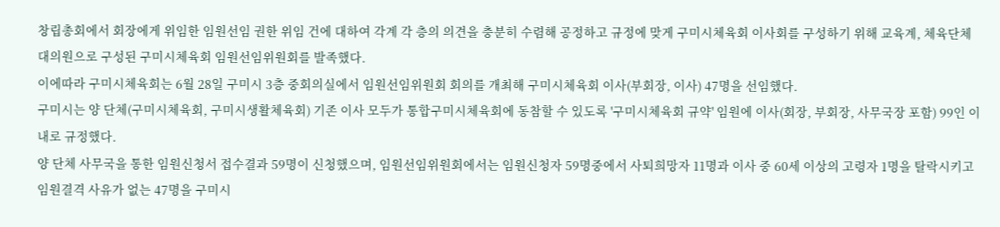창립총회에서 회장에게 위임한 임원선임 권한 위임 건에 대하여 각계 각 층의 의견을 충분히 수렴해 공정하고 규정에 맞게 구미시체육회 이사회를 구성하기 위해 교육계, 체육단체 대의원으로 구성된 구미시체육회 임원선임위원회를 발족했다.
이에따라 구미시체육회는 6월 28일 구미시 3층 중회의실에서 임원선임위원회 회의를 개최해 구미시체육회 이사(부회장, 이사) 47명을 선임했다.
구미시는 양 단체(구미시체육회, 구미시생활체육회) 기존 이사 모두가 통합구미시체육회에 동참할 수 있도록 '구미시체육회 규약' 임원에 이사(회장, 부회장, 사무국장 포함) 99인 이내로 규정했다.
양 단체 사무국을 통한 임원신청서 접수결과 59명이 신청했으며, 임원선임위원회에서는 임원신청자 59명중에서 사퇴희망자 11명과 이사 중 60세 이상의 고령자 1명을 탈락시키고 임원결격 사유가 없는 47명을 구미시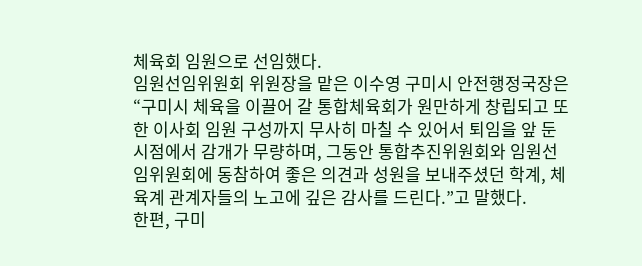체육회 임원으로 선임했다.
임원선임위원회 위원장을 맡은 이수영 구미시 안전행정국장은 “구미시 체육을 이끌어 갈 통합체육회가 원만하게 창립되고 또한 이사회 임원 구성까지 무사히 마칠 수 있어서 퇴임을 앞 둔 시점에서 감개가 무량하며, 그동안 통합추진위원회와 임원선임위원회에 동참하여 좋은 의견과 성원을 보내주셨던 학계, 체육계 관계자들의 노고에 깊은 감사를 드린다.”고 말했다.
한편, 구미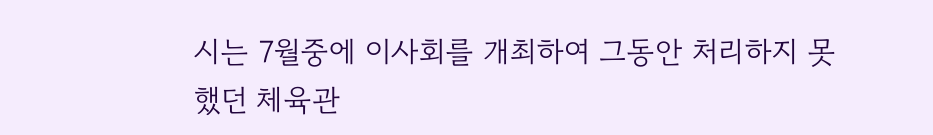시는 7월중에 이사회를 개최하여 그동안 처리하지 못했던 체육관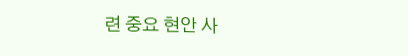련 중요 현안 사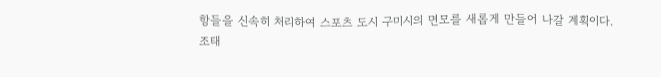항들을 신속히 처리하여 스포츠 도시 구미시의 면모를 새롭게 만들어 나갈 계획이다.
조태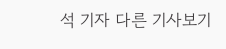석 기자 다른 기사보기